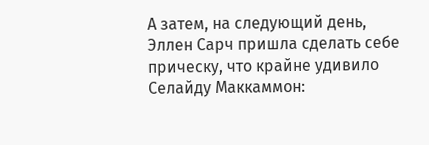А затем, на следующий день, Эллен Сарч пришла сделать себе прическу, что крайне удивило Селайду Маккаммон: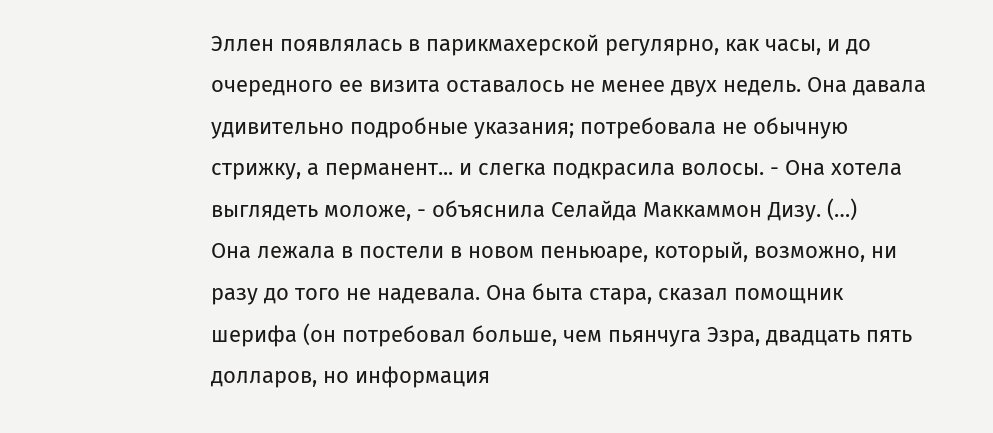Эллен появлялась в парикмахерской регулярно, как часы, и до очередного ее визита оставалось не менее двух недель. Она давала удивительно подробные указания; потребовала не обычную стрижку, а перманент... и слегка подкрасила волосы. - Она хотела выглядеть моложе, - объяснила Селайда Маккаммон Дизу. (…)
Она лежала в постели в новом пеньюаре, который, возможно, ни разу до того не надевала. Она быта стара, сказал помощник шерифа (он потребовал больше, чем пьянчуга Эзра, двадцать пять долларов, но информация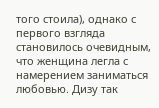того стоила), однако с первого взгляда становилось очевидным, что женщина легла с намерением заниматься любовью. Дизу так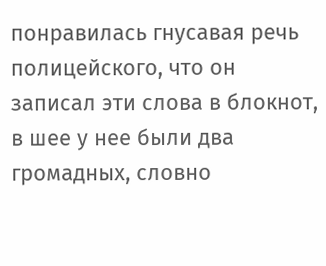понравилась гнусавая речь полицейского, что он записал эти слова в блокнот, в шее у нее были два громадных, словно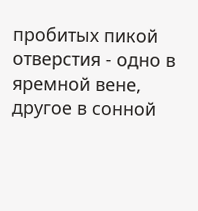пробитых пикой отверстия - одно в яремной вене, другое в сонной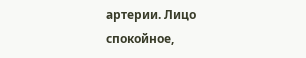артерии. Лицо спокойное,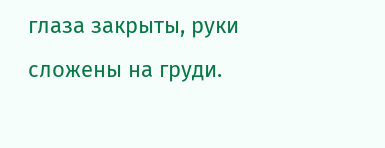глаза закрыты, руки сложены на груди.